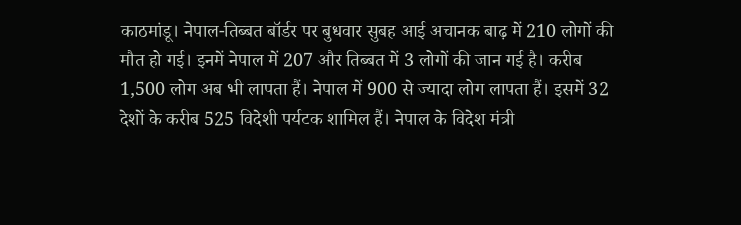काठमांडू। नेपाल-तिब्बत बॉर्डर पर बुधवार सुबह आई अचानक बाढ़ में 210 लोगों की मौत हो गई। इनमें नेपाल में 207 और तिब्बत में 3 लोगों की जान गई है। करीब 1,500 लोग अब भी लापता हैं। नेपाल में 900 से ज्यादा लोग लापता हैं। इसमें 32 देशों के करीब 525 विदेशी पर्यटक शामिल हैं। नेपाल के विदेश मंत्री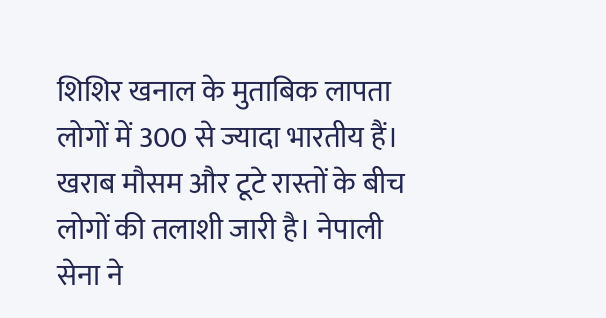शिशिर खनाल के मुताबिक लापता लोगों में 300 से ज्यादा भारतीय हैं। खराब मौसम और टूटे रास्तों के बीच लोगों की तलाशी जारी है। नेपाली सेना ने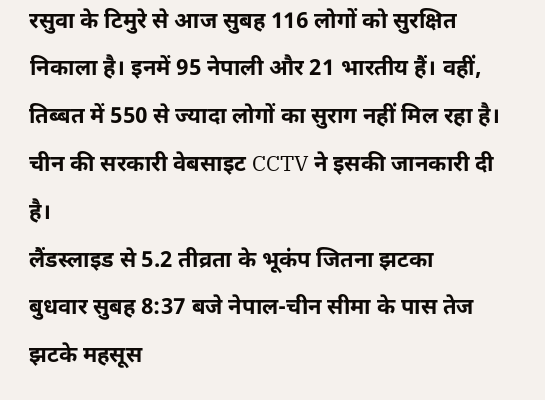रसुवा के टिमुरे से आज सुबह 116 लोगों को सुरक्षित निकाला है। इनमें 95 नेपाली और 21 भारतीय हैं। वहीं, तिब्बत में 550 से ज्यादा लोगों का सुराग नहीं मिल रहा है। चीन की सरकारी वेबसाइट CCTV ने इसकी जानकारी दी है।
लैंडस्लाइड से 5.2 तीव्रता के भूकंप जितना झटका
बुधवार सुबह 8:37 बजे नेपाल-चीन सीमा के पास तेज झटके महसूस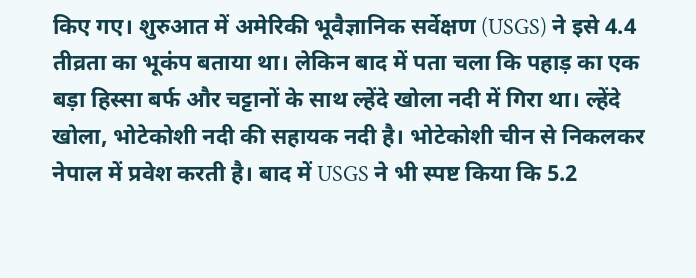किए गए। शुरुआत में अमेरिकी भूवैज्ञानिक सर्वेक्षण (USGS) ने इसे 4.4 तीव्रता का भूकंप बताया था। लेकिन बाद में पता चला कि पहाड़ का एक बड़ा हिस्सा बर्फ और चट्टानों के साथ ल्हेंदे खोला नदी में गिरा था। ल्हेंदे खोला, भोटेकोशी नदी की सहायक नदी है। भोटेकोशी चीन से निकलकर नेपाल में प्रवेश करती है। बाद में USGS ने भी स्पष्ट किया कि 5.2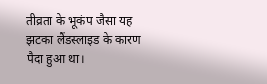तीव्रता के भूकंप जैसा यह झटका लैंडस्लाइड के कारण पैदा हुआ था।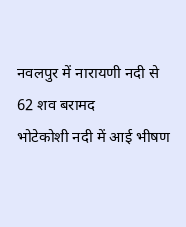नवलपुर में नारायणी नदी से 62 शव बरामद
भोटेकोशी नदी में आई भीषण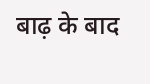बाढ़ के बाद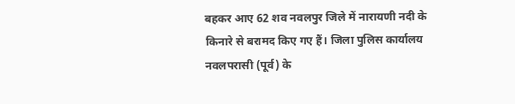बहकर आए 62 शव नवलपुर जिले में नारायणी नदी के किनारे से बरामद किए गए हैं। जिला पुलिस कार्यालय नवलपरासी (पूर्व) के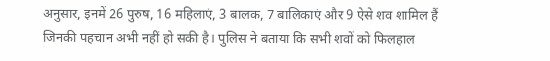अनुसार, इनमें 26 पुरुष, 16 महिलाएं, 3 बालक, 7 बालिकाएं और 9 ऐसे शव शामिल हैं जिनकी पहचान अभी नहीं हो सकी है। पुलिस ने बताया कि सभी शवों को फिलहाल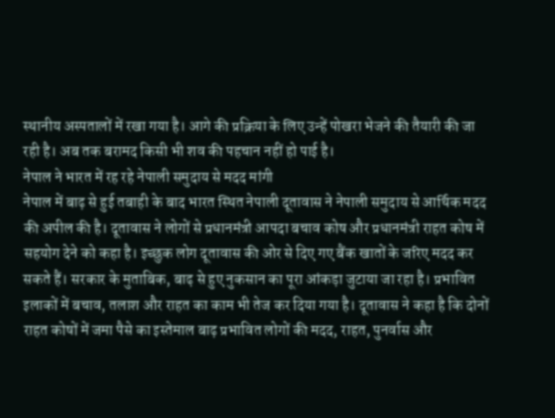स्थानीय अस्पतालों में रखा गया है। आगे की प्रक्रिया के लिए उन्हें पोखरा भेजने की तैयारी की जा रही है। अब तक बरामद किसी भी शव की पहचान नहीं हो पाई है।
नेपाल ने भारत में रह रहे नेपाली समुदाय से मदद मांगी
नेपाल में बाढ़ से हुई तबाही के बाद भारत स्थित नेपाली दूतावास ने नेपाली समुदाय से आर्थिक मदद की अपील की है। दूतावास ने लोगों से प्रधानमंत्री आपदा बचाव कोष और प्रधानमंत्री राहत कोष में सहयोग देने को कहा है। इच्छुक लोग दूतावास की ओर से दिए गए बैंक खातों के जरिए मदद कर सकते हैं। सरकार के मुताबिक, बाढ़ से हुए नुकसान का पूरा आंकड़ा जुटाया जा रहा है। प्रभावित इलाकों में बचाव, तलाश और राहत का काम भी तेज कर दिया गया है। दूतावास ने कहा है कि दोनों राहत कोषों में जमा पैसे का इस्तेमाल बाढ़ प्रभावित लोगों की मदद, राहत, पुनर्वास और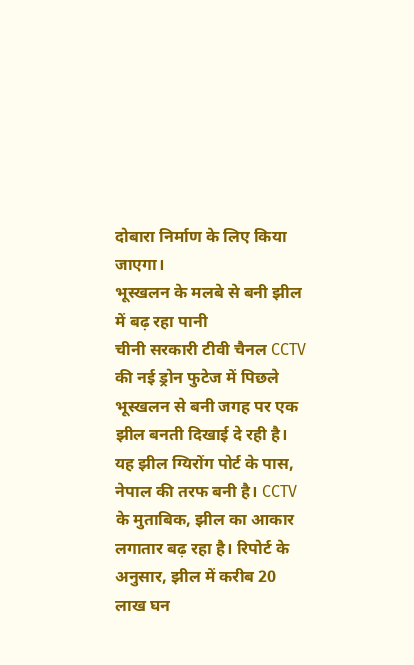दोबारा निर्माण के लिए किया जाएगा।
भूस्खलन के मलबे से बनी झील में बढ़ रहा पानी
चीनी सरकारी टीवी चैनल CCTV की नई ड्रोन फुटेज में पिछले भूस्खलन से बनी जगह पर एक झील बनती दिखाई दे रही है। यह झील ग्यिरोंग पोर्ट के पास, नेपाल की तरफ बनी है। CCTV के मुताबिक, झील का आकार लगातार बढ़ रहा है। रिपोर्ट के अनुसार, झील में करीब 20 लाख घन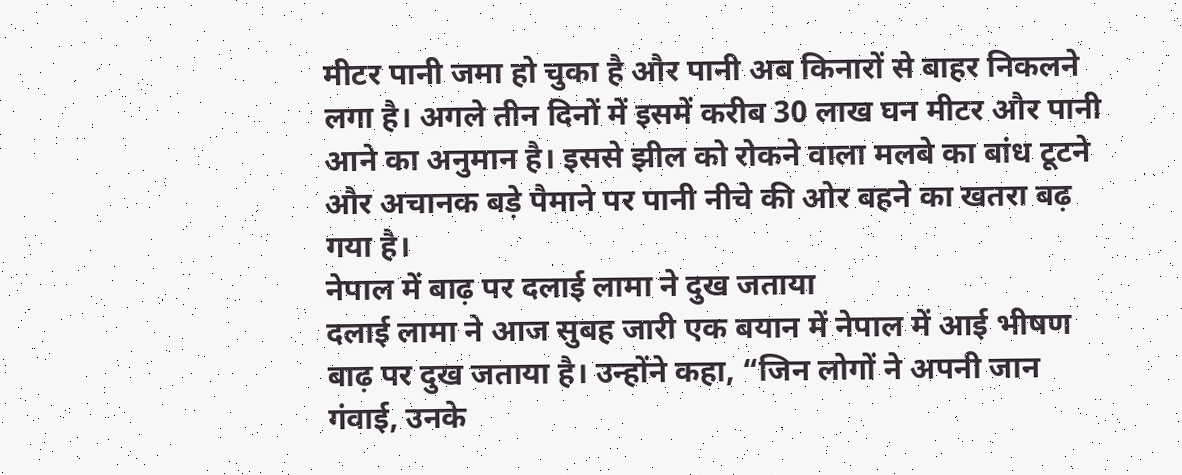मीटर पानी जमा हो चुका है और पानी अब किनारों से बाहर निकलने लगा है। अगले तीन दिनों में इसमें करीब 30 लाख घन मीटर और पानी आने का अनुमान है। इससे झील को रोकने वाला मलबे का बांध टूटने और अचानक बड़े पैमाने पर पानी नीचे की ओर बहने का खतरा बढ़ गया है।
नेपाल में बाढ़ पर दलाई लामा ने दुख जताया
दलाई लामा ने आज सुबह जारी एक बयान में नेपाल में आई भीषण बाढ़ पर दुख जताया है। उन्होंने कहा, “जिन लोगों ने अपनी जान गंवाई, उनके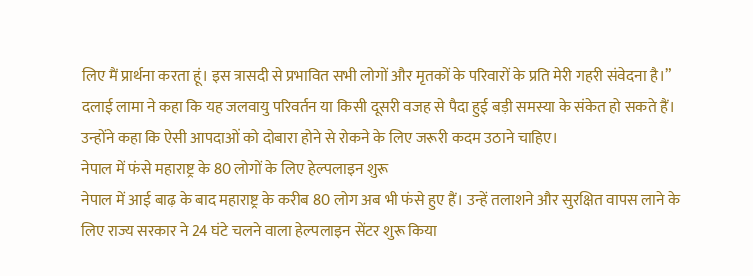लिए मैं प्रार्थना करता हूं। इस त्रासदी से प्रभावित सभी लोगों और मृतकों के परिवारों के प्रति मेरी गहरी संवेदना है।” दलाई लामा ने कहा कि यह जलवायु परिवर्तन या किसी दूसरी वजह से पैदा हुई बड़ी समस्या के संकेत हो सकते हैं। उन्होंने कहा कि ऐसी आपदाओं को दोबारा होने से रोकने के लिए जरूरी कदम उठाने चाहिए।
नेपाल में फंसे महाराष्ट्र के 80 लोगों के लिए हेल्पलाइन शुरू
नेपाल में आई बाढ़ के बाद महाराष्ट्र के करीब 80 लोग अब भी फंसे हुए हैं। उन्हें तलाशने और सुरक्षित वापस लाने के लिए राज्य सरकार ने 24 घंटे चलने वाला हेल्पलाइन सेंटर शुरू किया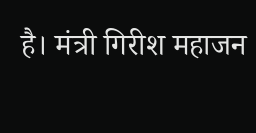है। मंत्री गिरीश महाजन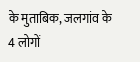के मुताबिक, जलगांव के 4 लोगों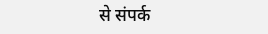से संपर्क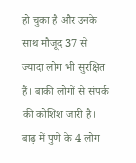हो चुका है और उनके साथ मौजूद 37 से ज्यादा लोग भी सुरक्षित हैं। बाकी लोगों से संपर्क की कोशिश जारी है। बाढ़ में पुणे के 4 लोग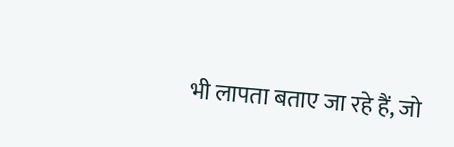भी लापता बताए जा रहे हैं, जो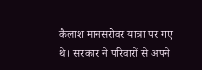कैलाश मानसरोवर यात्रा पर गए थे। सरकार ने परिवारों से अपने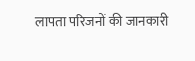लापता परिजनों की जानकारी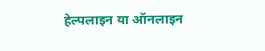हेल्पलाइन या ऑनलाइन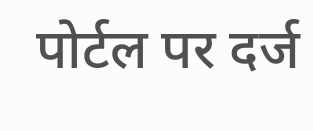पोर्टल पर दर्ज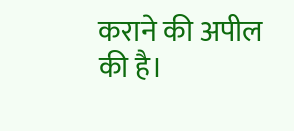कराने की अपील की है।